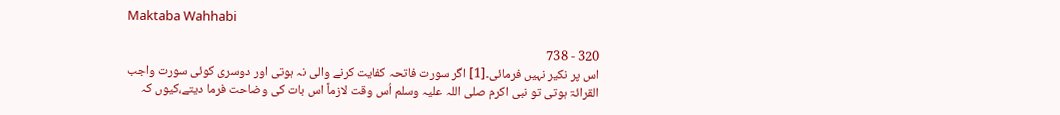Maktaba Wahhabi

320 - 738
اس پر نکیر نہیں فرمائی۔[1] اگر سورت فاتحہ کفایت کرنے والی نہ ہوتی اور دوسری کوئی سورت واجب القرائۃ ہوتی تو نبی اکرم صلی اللہ علیہ وسلم اُس وقت لازماً اس بات کی وضاحت فرما دیتے،کیوں کہ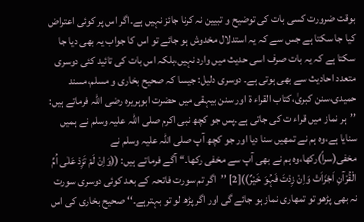بوقت ضرورت کسی بات کی توضیح و تبیین نہ کرنا جائز نہیں ہے۔اگر اس پر کوئی اعتراض کیا جا سکتا ہے جس سے کہ یہ استدلال مخدوش ہو جائے تو اس کا جواب یہ بھی دیا جا سکتا ہے کہ یہ بات صرف اسی حدیث میں وارد نہیں،بلکہ اس بات کی تائید کئی دوسری متعدد احادیث سے بھی ہوتی ہے۔ دوسری دلیل: جیسا کہ صحیح بخاری و مسلم،مسند حمیدی،سنن کبریٰ،کتاب القراء ۃ اور سنن بیہقی میں حضرت ابوہریرہ رضی اللہ فرماتے ہیں: ’’ہر نماز میں قراء ت کی جاتی ہے۔پس جو کچھ نبی اکرم صلی اللہ علیہ وسلم نے ہمیں سنایا ہے،وہ ہم نے تمھیں سنا دیا اور جو کچھ آپ صلی اللہ علیہ وسلم نے مخفی(سراً)رکھا،وہ ہم نے بھی آپ سے مخفی رکھا۔‘‘ آگے فرماتے ہیں: ((وَاِنْ لَمْ تَزِدْ عَلٰی اُمِّ الْقُرْآنِ اَجْزَاَتْ وَاِنْ زِدْتَ فَہُوَ خَیْرٌ))[2] ’’اگر تم سورت فاتحہ کے بعد کوئی دوسری سورت نہ بھی پڑھو تو تمھاری نماز ہو جائے گی اور اگر پڑھ لو تو بہترہے۔‘‘ صحیح بخاری کی اس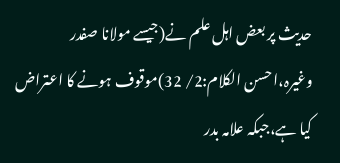حدیث پر بعض اہل علم نے(جیسے مولانا صفدر وغیرہ،احسن الکلام:2/ 32)موقوف ہونے کا اعتراض کیا ہے،جبکہ علامہ بدر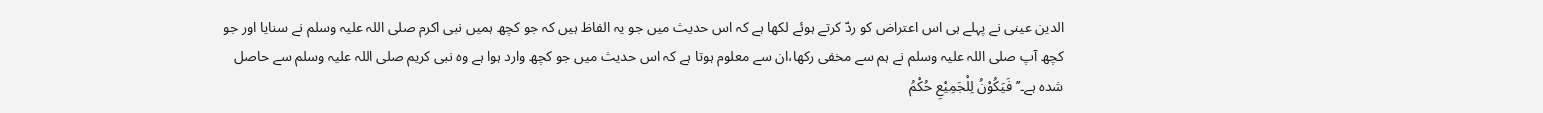الدین عینی نے پہلے ہی اس اعتراض کو ردّ کرتے ہوئے لکھا ہے کہ اس حدیث میں جو یہ الفاظ ہیں کہ جو کچھ ہمیں نبی اکرم صلی اللہ علیہ وسلم نے سنایا اور جو کچھ آپ صلی اللہ علیہ وسلم نے ہم سے مخفی رکھا،ان سے معلوم ہوتا ہے کہ اس حدیث میں جو کچھ وارد ہوا ہے وہ نبی کریم صلی اللہ علیہ وسلم سے حاصل شدہ ہے۔’’فَیَکُوْنُ لِلْجَمِیْعِ حُکْمُ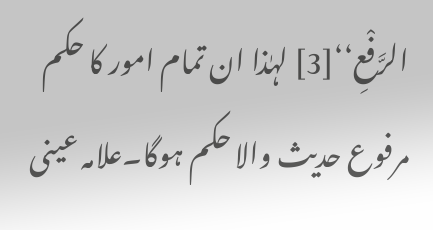الرَّفْعِ‘‘[3] لہٰذا ان تمام امور کا حکم مرفوع حدیث والا حکم ہوگا۔علامہ عینی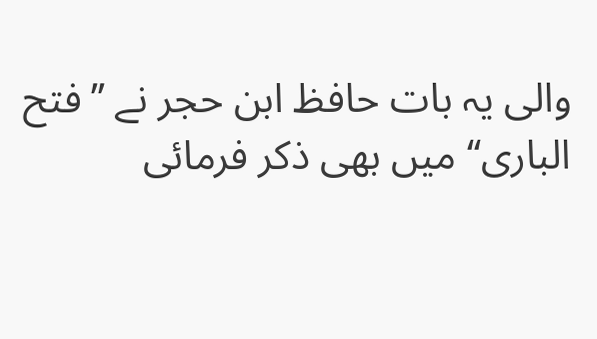والی یہ بات حافظ ابن حجر نے ’’فتح الباری‘‘ میں بھی ذکر فرمائی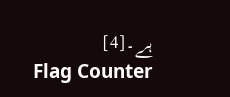ہے۔[4]
Flag Counter